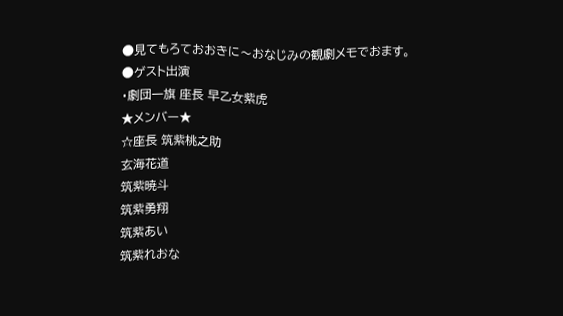●見てもろておおきに〜おなじみの観劇メモでおます。
●ゲスト出演
・劇団一旗 座長 早乙女紫虎
★メンバー★
☆座長 筑紫桃之助
玄海花道
筑紫暁斗
筑紫勇翔
筑紫あい
筑紫れおな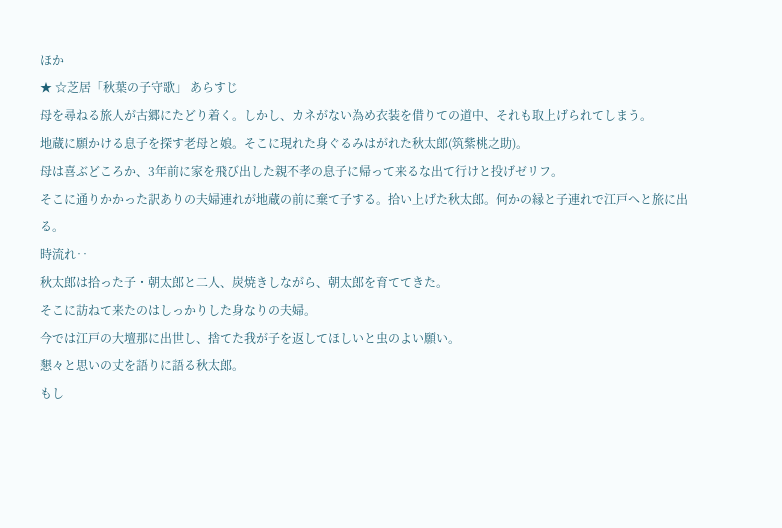ほか
★ ☆芝居「秋葉の子守歌」 あらすじ
母を尋ねる旅人が古郷にたどり着く。しかし、カネがない為め衣装を借りての道中、それも取上げられてしまう。
地蔵に願かける息子を探す老母と娘。そこに現れた身ぐるみはがれた秋太郎(筑紫桃之助)。
母は喜ぶどころか、3年前に家を飛び出した親不孝の息子に帰って来るな出て行けと投げゼリフ。
そこに通りかかった訳ありの夫婦連れが地蔵の前に棄て子する。拾い上げた秋太郎。何かの縁と子連れで江戸へと旅に出る。
時流れ‥
秋太郎は拾った子・朝太郎と二人、炭焼きしながら、朝太郎を育ててきた。
そこに訪ねて来たのはしっかりした身なりの夫婦。
今では江戸の大壇那に出世し、捨てた我が子を返してほしいと虫のよい願い。
懇々と思いの丈を語りに語る秋太郎。
もし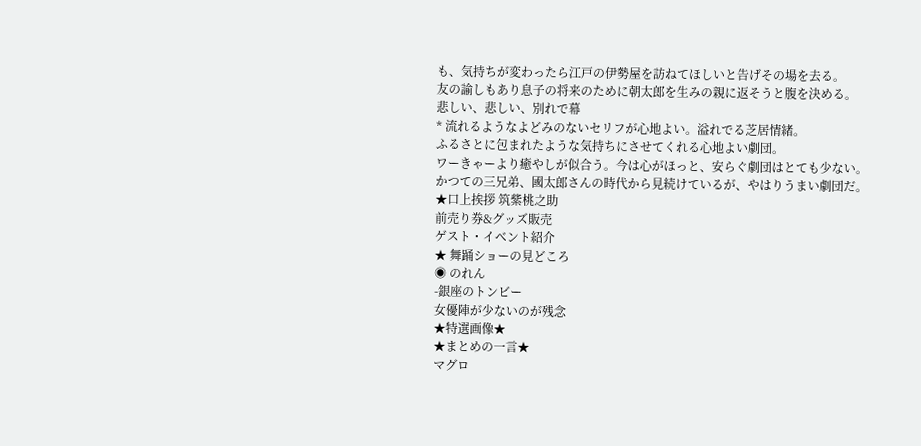も、気持ちが変わったら江戸の伊勢屋を訪ねてほしいと告げその場を去る。
友の諭しもあり息子の将来のために朝太郎を生みの親に返そうと腹を決める。
悲しい、悲しい、別れで幕
* 流れるようなよどみのないセリフが心地よい。溢れでる芝居情緒。
ふるさとに包まれたような気持ちにさせてくれる心地よい劇団。
ワーきゃーより癒やしが似合う。今は心がほっと、安らぐ劇団はとても少ない。
かつての三兄弟、國太郎さんの時代から見続けているが、やはりうまい劇団だ。
★口上挨拶 筑紫桃之助
前売り券&グッズ販売
ゲスト・イベント紹介
★ 舞踊ショーの見どころ
◉ のれん
-銀座のトンビー
女優陣が少ないのが残念
★特選画像★
★まとめの一言★
マグロ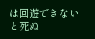は回遊できないと死ぬ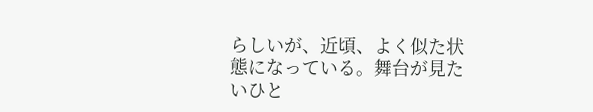らしいが、近頃、よく似た状態になっている。舞台が見たいひと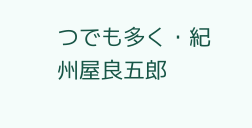つでも多く・紀州屋良五郎